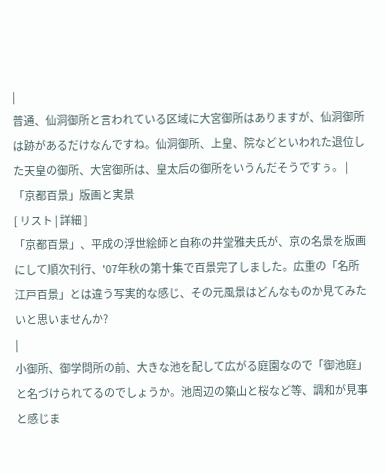|
普通、仙洞御所と言われている区域に大宮御所はありますが、仙洞御所は跡があるだけなんですね。仙洞御所、上皇、院などといわれた退位した天皇の御所、大宮御所は、皇太后の御所をいうんだそうですぅ。 |
「京都百景」版画と実景
[ リスト | 詳細 ]
「京都百景」、平成の浮世絵師と自称の井堂雅夫氏が、京の名景を版画にして順次刊行、'07年秋の第十集で百景完了しました。広重の「名所江戸百景」とは違う写実的な感じ、その元風景はどんなものか見てみたいと思いませんか?
|
小御所、御学問所の前、大きな池を配して広がる庭園なので「御池庭」と名づけられてるのでしょうか。池周辺の築山と桜など等、調和が見事と感じま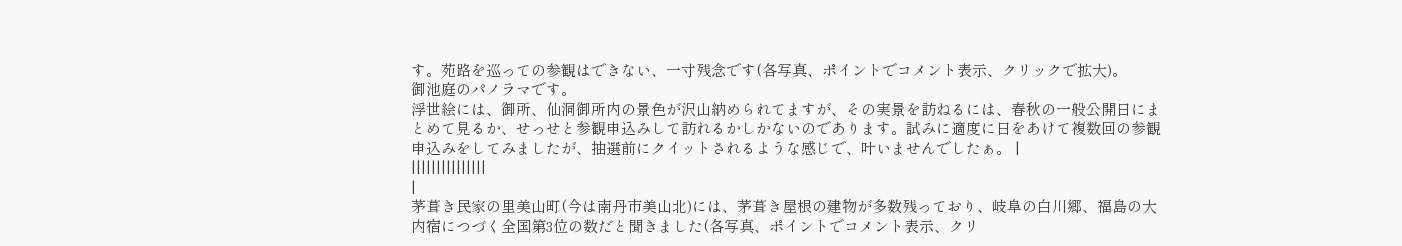す。苑路を巡っての参観はできない、一寸残念です(各写真、ポイントでコメント表示、クリックで拡大)。
御池庭のパノラマです。
浮世絵には、御所、仙洞御所内の景色が沢山納められてますが、その実景を訪ねるには、春秋の一般公開日にまとめて見るか、せっせと参観申込みして訪れるかしかないのであります。試みに適度に日をあけて複数回の参観申込みをしてみましたが、抽選前にクイットされるような感じで、叶いませんでしたぁ。 |
|||||||||||||||
|
茅葺き民家の里美山町(今は南丹市美山北)には、茅葺き屋根の建物が多数残っており、岐阜の白川郷、福島の大内宿につづく全国第3位の数だと聞きました(各写真、ポイントでコメント表示、クリ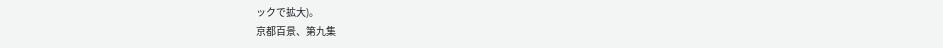ックで拡大)。
京都百景、第九集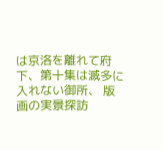は京洛を離れて府下、第十集は滅多に入れない御所、 版画の実景探訪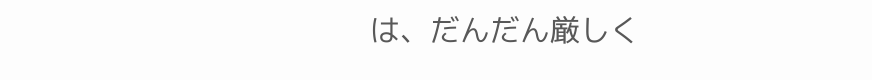は、だんだん厳しく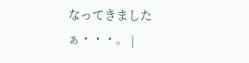なってきましたぁ・・・。 |